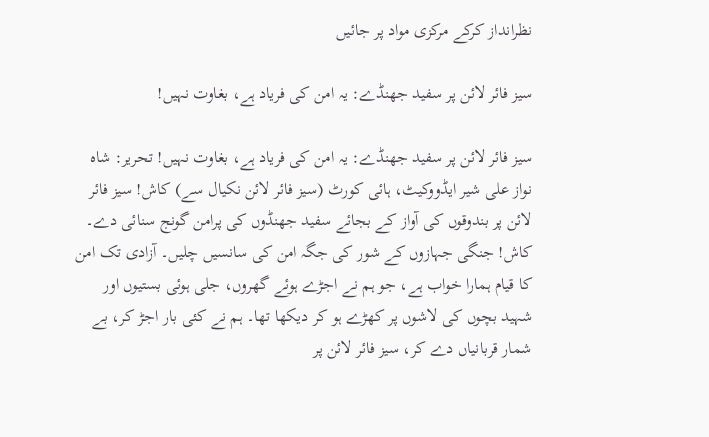نظرانداز کرکے مرکزی مواد پر جائیں

سیز فائر لائن پر سفید جھنڈے: یہ امن کی فریاد ہے، بغاوت نہیں!

سیز فائر لائن پر سفید جھنڈے: یہ امن کی فریاد ہے، بغاوت نہیں! تحریر: شاہ نواز علی شیر ایڈووکیٹ، ہائی کورٹ (سیز فائر لائن نکیال سے) کاش! سیز فائر لائن پر بندوقوں کی آواز کے بجائے سفید جھنڈوں کی پرامن گونج سنائی دے۔ کاش! جنگی جہازوں کے شور کی جگہ امن کی سانسیں چلیں۔ آزادی تک امن کا قیام ہمارا خواب ہے، جو ہم نے اجڑے ہوئے گھروں، جلی ہوئی بستیوں اور شہید بچوں کی لاشوں پر کھڑے ہو کر دیکھا تھا۔ ہم نے کئی بار اجڑ کر، بے شمار قربانیاں دے کر، سیز فائر لائن پر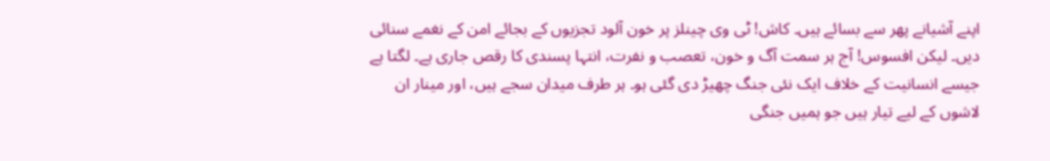اپنے آشیانے پھر سے بسائے ہیں۔ کاش! ٹی وی چینلز پر خون آلود تجزیوں کے بجائے امن کے نغمے سنائی دیں۔ لیکن افسوس! آج ہر سمت آگ و خون، تعصب و نفرت، انتہا پسندی کا رقص جاری ہے۔ لگتا ہے جیسے انسانیت کے خلاف ایک نئی جنگ چھیڑ دی گئی ہو۔ ہر طرف میدان سجے ہیں، اور مینار ان لاشوں کے لیے تیار ہیں جو ہمیں جنگی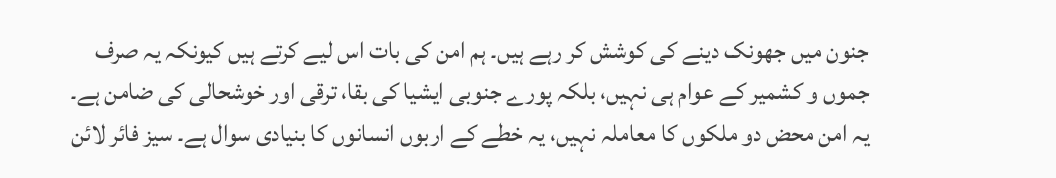جنون میں جھونک دینے کی کوشش کر رہے ہیں۔ ہم امن کی بات اس لیے کرتے ہیں کیونکہ یہ صرف جموں و کشمیر کے عوام ہی نہیں، بلکہ پورے جنوبی ایشیا کی بقا، ترقی اور خوشحالی کی ضامن ہے۔ یہ امن محض دو ملکوں کا معاملہ نہیں، یہ خطے کے اربوں انسانوں کا بنیادی سوال ہے۔ سیز فائر لائن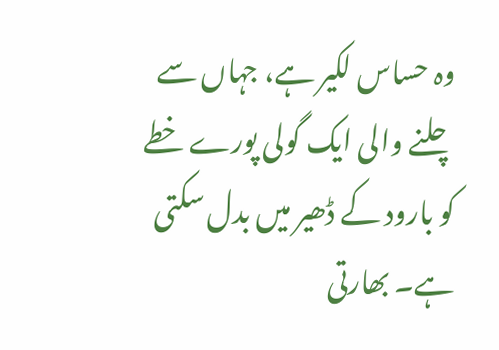وہ حساس لکیر ہے، جہاں سے چلنے والی ایک گولی پورے خطے کو بارود کے ڈھیر میں بدل سکتی ہے۔ بھارتی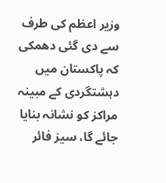وزیر اعظم کی طرف سے دی گئی دھمکی کہ پاکستان میں دہشتگردی کے مبینہ مراکز کو نشانہ بنایا جائے گا، سیز فائر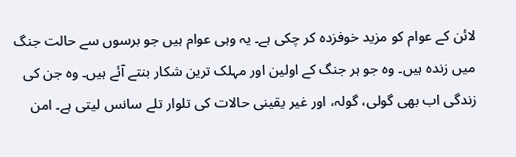لائن کے عوام کو مزید خوفزدہ کر چکی ہے۔ یہ وہی عوام ہیں جو برسوں سے حالت جنگ میں زندہ ہیں۔ وہ جو ہر جنگ کے اولین اور مہلک ترین شکار بنتے آئے ہیں۔ وہ جن کی زندگی اب بھی گولی، گولہ، اور غیر یقینی حالات کی تلوار تلے سانس لیتی ہے۔ امن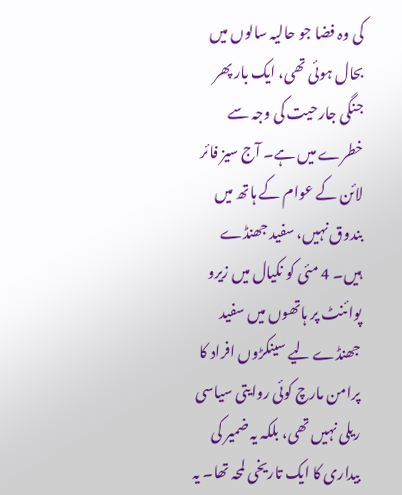کی وہ فضا جو حالیہ سالوں میں بحال ہوئی تھی، ایک بار پھر جنگی جارحیت کی وجہ سے خطرے میں ہے۔ آج سیز فائر لائن کے عوام کے ہاتھ میں بندوق نہیں، سفید جھنڈے ہیں۔ 4 مئی کو نکیال میں زیرو پوائنٹ پر ہاتھوں میں سفید جھنڈے لیے سینکڑوں افراد کا پرامن مارچ کوئی روایتی سیاسی ریلی نہیں تھی، بلکہ یہ ضمیر کی بیداری کا ایک تاریخی لمحہ تھا۔ یہ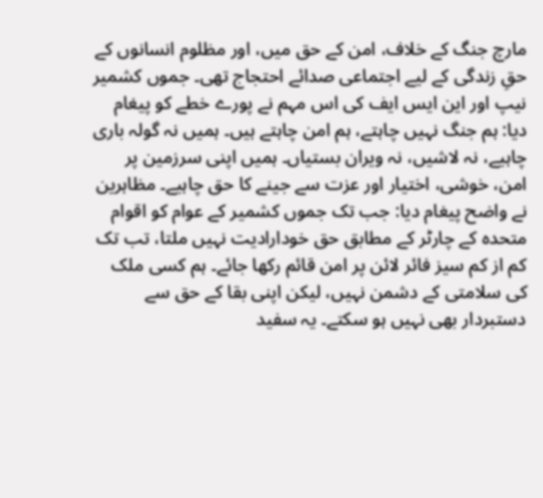مارچ جنگ کے خلاف، امن کے حق میں، اور مظلوم انسانوں کے حقِ زندگی کے لیے اجتماعی صدائے احتجاج تھی۔ جموں کشمیر نیپ اور این ایس ایف کی اس مہم نے پورے خطے کو پیغام دیا: ہم جنگ نہیں چاہتے، ہم امن چاہتے ہیں۔ ہمیں نہ گولہ باری چاہیے، نہ لاشیں، نہ ویران بستیاں۔ ہمیں اپنی سرزمین پر امن، خوشی، اختیار اور عزت سے جینے کا حق چاہیے۔ مظاہرین نے واضح پیغام دیا: جب تک جموں کشمیر کے عوام کو اقوام متحدہ کے چارٹر کے مطابق حق خودارادیت نہیں ملتا، تب تک کم از کم سیز فائر لائن پر امن قائم رکھا جائے۔ ہم کسی ملک کی سلامتی کے دشمن نہیں، لیکن اپنی بقا کے حق سے دستبردار بھی نہیں ہو سکتے۔ یہ سفید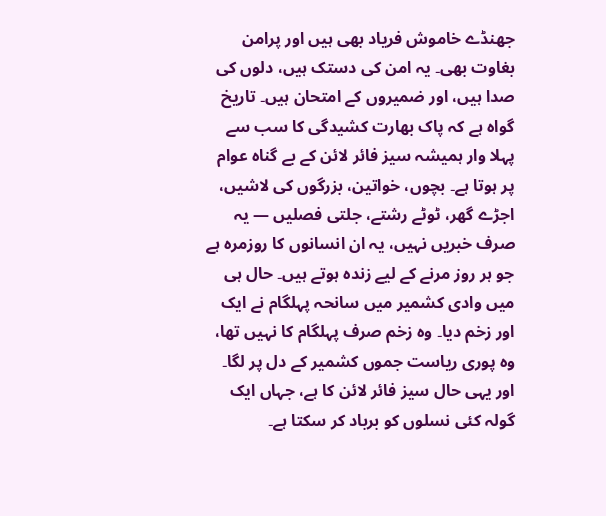جھنڈے خاموش فریاد بھی ہیں اور پرامن بغاوت بھی۔ یہ امن کی دستک ہیں، دلوں کی صدا ہیں، اور ضمیروں کے امتحان ہیں۔ تاریخ گواہ ہے کہ پاک بھارت کشیدگی کا سب سے پہلا وار ہمیشہ سیز فائر لائن کے بے گناہ عوام پر ہوتا ہے۔ بچوں، خواتین، بزرگوں کی لاشیں، اجڑے گھر، ٹوٹے رشتے، جلتی فصلیں — یہ صرف خبریں نہیں، یہ ان انسانوں کا روزمرہ ہے جو ہر روز مرنے کے لیے زندہ ہوتے ہیں۔ حال ہی میں وادی کشمیر میں سانحہ پہلگام نے ایک اور زخم دیا۔ وہ زخم صرف پہلگام کا نہیں تھا، وہ پوری ریاست جموں کشمیر کے دل پر لگا۔ اور یہی حال سیز فائر لائن کا ہے، جہاں ایک گولہ کئی نسلوں کو برباد کر سکتا ہے۔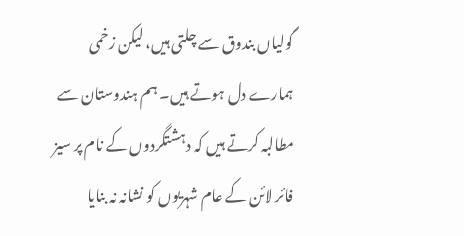گولیاں بندوق سے چلتی ہیں، لیکن زخمی ہمارے دل ہوتے ہیں۔ ہم ہندوستان سے مطالبہ کرتے ہیں کہ دہشتگردوں کے نام پر سیز فائر لائن کے عام شہریوں کو نشانہ نہ بنایا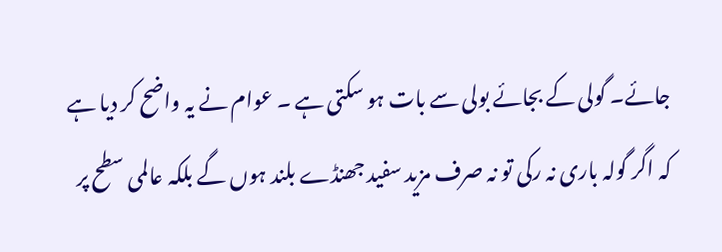جائے۔ گولی کے بجائے بولی سے بات ہو سکتی ہے ۔ عوام نے یہ واضح کر دیا ہے کہ اگر گولہ باری نہ رکی تو نہ صرف مزید سفید جھنڈے بلند ہوں گے بلکہ عالمی سطح پر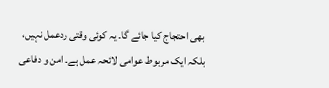بھی احتجاج کیا جائے گا۔ یہ کوئی وقتی ردعمل نہیں، بلکہ ایک مربوط عوامی لائحہ عمل ہے۔ امن و دفاعی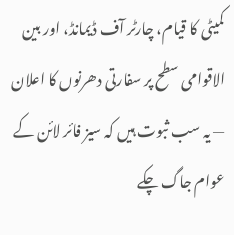کمیٹی کا قیام، چارٹر آف ڈیمانڈ، اور بین الاقوامی سطح پر سفارتی دھرنوں کا اعلان — یہ سب ثبوت ہیں کہ سیز فائر لائن کے عوام جاگ چکے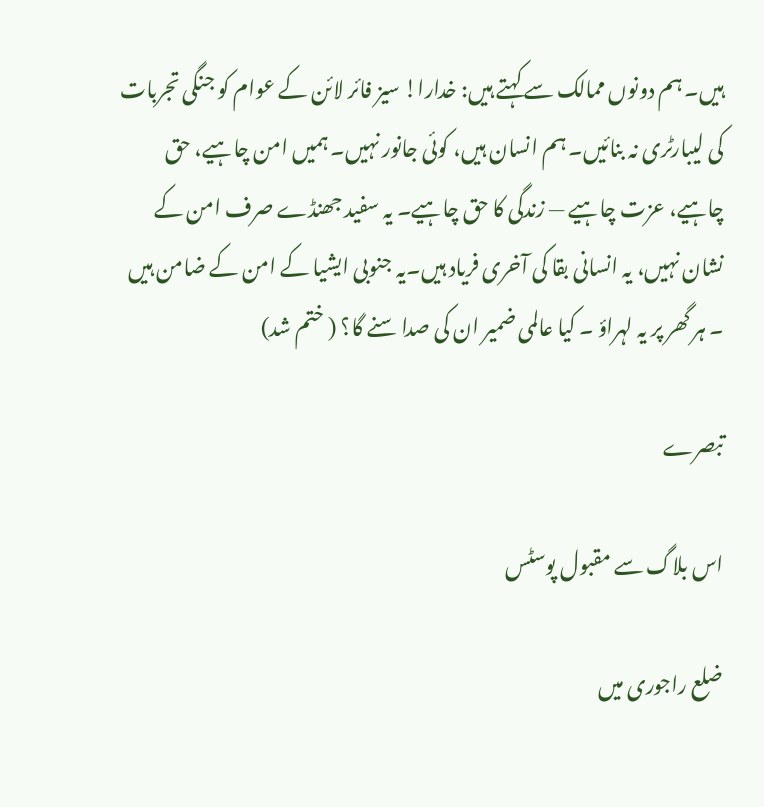ہیں۔ ہم دونوں ممالک سے کہتے ہیں: خدارا! سیز فائر لائن کے عوام کو جنگی تجربات کی لیبارٹری نہ بنائیں۔ ہم انسان ہیں، کوئی جانور نہیں۔ ہمیں امن چاہیے، حق چاہیے، عزت چاہیے — زندگی کا حق چاہیے۔ یہ سفید جھنڈے صرف امن کے نشان نہیں، یہ انسانی بقا کی آخری فریاد ہیں۔یہ جنوبی ایشیا کے امن کے ضامن ہیں ۔ ہر گھر پر یہ لہراؤ ۔ کیا عالمی ضمیر ان کی صدا سنے گا؟ ( ختم شد)

تبصرے

اس بلاگ سے مقبول پوسٹس

ضلع راجوری میں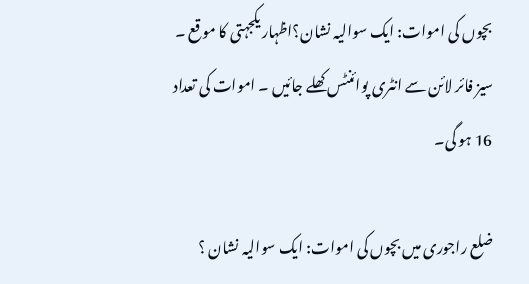بچوں کی اموات: ایک سوالیہ نشان؟اظہار یکجہتی کا موقع ۔ سیز فائر لائن سے انٹری پوائنٹس کھلے جائیں ۔ اموات کی تعداد 16 ہو گی۔

ضلع راجوری میں بچوں کی اموات: ایک سوالیہ نشان ؟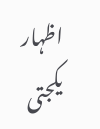اظہار یکجتی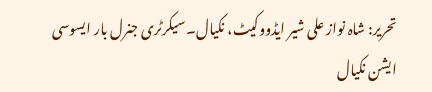تحریر: شاہ نواز علی شیر ایڈووکیٹ، نکیال۔ سیکرٹری جنرل بار ایسوسی ایشن نکیال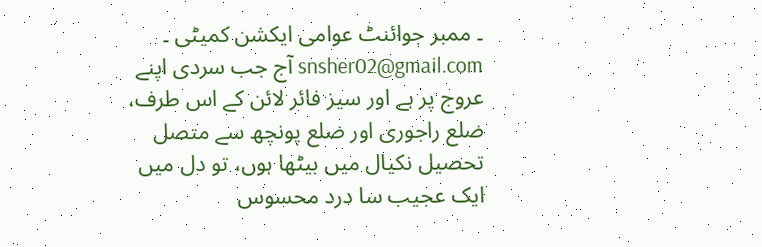۔ ممبر جوائنٹ عوامی ایکشن کمیٹی ۔ snsher02@gmail.com آج جب سردی اپنے عروج پر ہے اور سیز فائر لائن کے اس طرف، ضلع راجوری اور ضلع پونچھ سے متصل تحصیل نکیال میں بیٹھا ہوں، تو دل میں ایک عجیب سا درد محسوس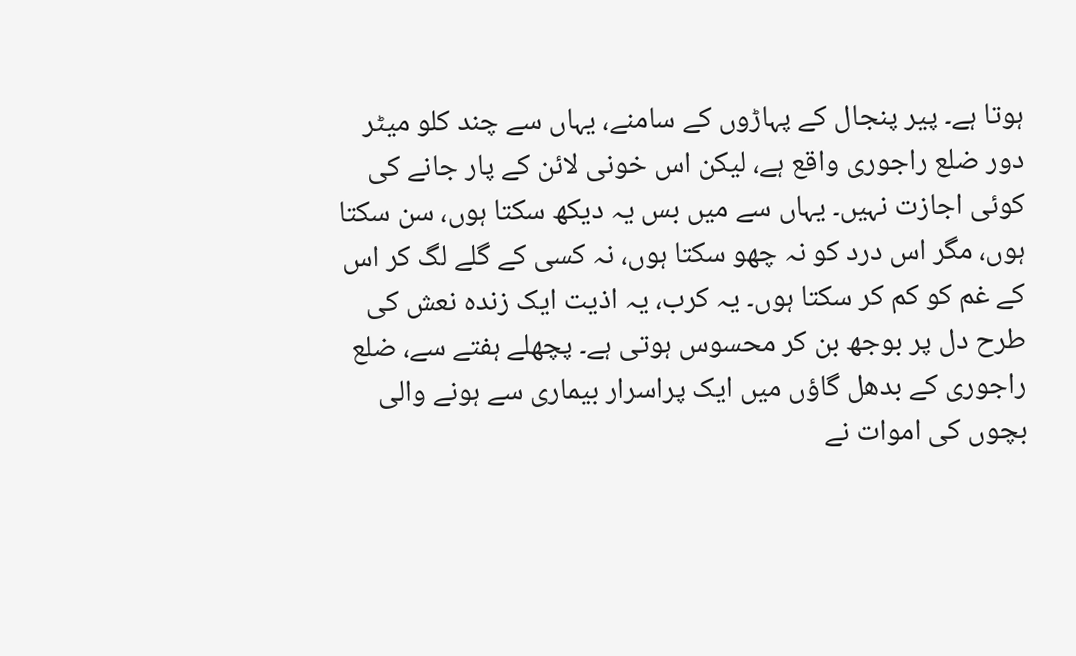ہوتا ہے۔ پیر پنجال کے پہاڑوں کے سامنے، یہاں سے چند کلو میٹر دور ضلع راجوری واقع ہے، لیکن اس خونی لائن کے پار جانے کی کوئی اجازت نہیں۔ یہاں سے میں بس یہ دیکھ سکتا ہوں، سن سکتا ہوں، مگر اس درد کو نہ چھو سکتا ہوں، نہ کسی کے گلے لگ کر اس کے غم کو کم کر سکتا ہوں۔ یہ کرب، یہ اذیت ایک زندہ نعش کی طرح دل پر بوجھ بن کر محسوس ہوتی ہے۔ پچھلے ہفتے سے، ضلع راجوری کے بدھل گاؤں میں ایک پراسرار بیماری سے ہونے والی بچوں کی اموات نے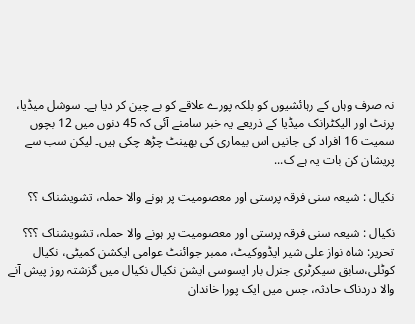نہ صرف وہاں کے رہائشیوں کو بلکہ پورے علاقے کو بے چین کر دیا ہے۔ سوشل میڈیا، پرنٹ اور الیکٹرانک میڈیا کے ذریعے یہ خبر سامنے آئی کہ 45 دنوں میں 12 بچوں سمیت 16 افراد کی جانیں اس بیماری کی بھینٹ چڑھ چکی ہیں۔ لیکن سب سے پریشان کن بات یہ ہے ک...

نکیال : شیعہ سنی فرقہ پرستی اور معصومیت پر ہونے والا حملہ، تشویشناک ؟؟

نکیال : شیعہ سنی فرقہ پرستی اور معصومیت پر ہونے والا حملہ، تشویشناک ؟؟؟ تحریر: شاہ نواز علی شیر ایڈووکیٹ، ممبر جوائنٹ عوامی ایکشن کمیٹی، نکیال کوٹلی،سابق سیکرٹری جنرل بار ایسوسی ایشن نکیال نکیال میں گزشتہ روز پیش آنے والا دردناک حادثہ، جس میں ایک پورا خاندان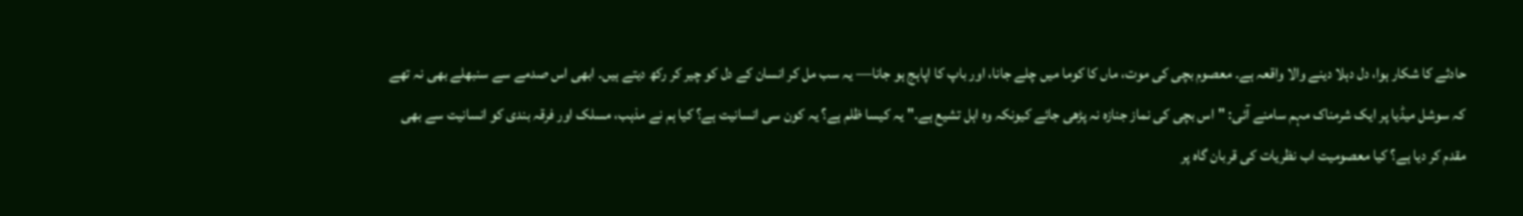حادثے کا شکار ہوا، دل دہلا دینے والا واقعہ ہے۔ معصوم بچی کی موت، ماں کا کوما میں چلے جانا، اور باپ کا اپاہج ہو جانا— یہ سب مل کر انسان کے دل کو چیر کر رکھ دیتے ہیں۔ ابھی اس صدمے سے سنبھلے بھی نہ تھے کہ سوشل میڈیا پر ایک شرمناک مہم سامنے آئی: "اس بچی کی نماز جنازہ نہ پڑھی جائے کیونکہ وہ اہل تشیع ہے۔" یہ کیسا ظلم ہے؟ یہ کون سی انسانیت ہے؟ کیا ہم نے مذہب، مسلک اور فرقہ بندی کو انسانیت سے بھی مقدم کر دیا ہے؟ کیا معصومیت اب نظریات کی قربان گاہ پر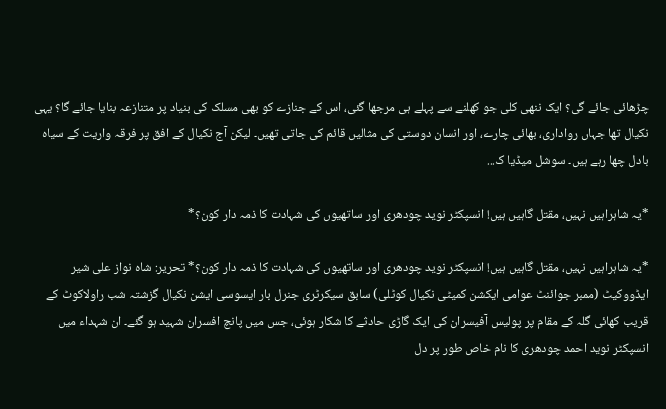چڑھائی جائے گی؟ ایک ننھی کلی جو کھلنے سے پہلے ہی مرجھا گئی، اس کے جنازے کو بھی مسلک کی بنیاد پر متنازعہ بنایا جائے گا؟ یہی نکیال تھا جہاں رواداری، بھائی چارے، اور انسان دوستی کی مثالیں قائم کی جاتی تھیں۔ لیکن آج نکیال کے افق پر فرقہ واریت کے سیاہ بادل چھا رہے ہیں۔ سوشل میڈیا ک...

*یہ شاہراہیں نہیں، مقتل گاہیں ہیں! انسپکٹر نوید چودھری اور ساتھیوں کی شہادت کا ذمہ دار کون؟*

*یہ شاہراہیں نہیں، مقتل گاہیں ہیں! انسپکٹر نوید چودھری اور ساتھیوں کی شہادت کا ذمہ دار کون؟* تحریر: شاہ نواز علی شیر ایڈووکیٹ (ممبر جوائنٹ عوامی ایکشن کمیٹی نکیال کوٹلی) سابق سیکرٹری جنرل بار ایسوسی ایشن نکیال گزشتہ شب راولاکوٹ کے قریب کھائی گلہ کے مقام پر پولیس آفیسران کی ایک گاڑی حادثے کا شکار ہوئی، جس میں پانچ افسران شہید ہو گئے۔ ان شہداء میں انسپکٹر نوید احمد چودھری کا نام خاص طور پر دل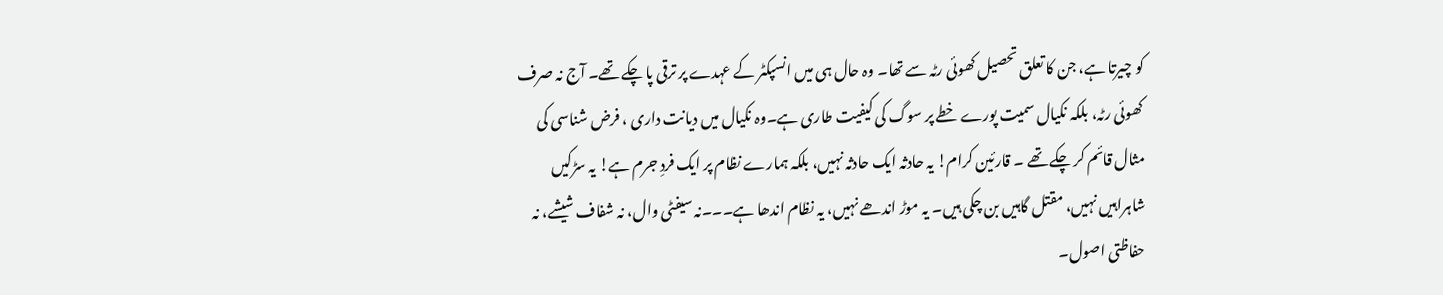کو چیرتا ہے، جن کا تعلق تحصیل کھوئی رٹہ سے تھا۔ وہ حال ہی میں انسپکٹر کے عہدے پر ترقی پا چکے تھے۔ آج نہ صرف کھوئی رٹہ، بلکہ نکیال سمیت پورے خطے پر سوگ کی کیفیت طاری ہے۔وہ نکیال میں دیانت داری ، فرض شناسی کی مثال قائم کر چکے تھے ۔ قارئین کرام! یہ حادثہ ایک حادثہ نہیں، بلکہ ہمارے نظام پر ایک فردِ جرم ہے! یہ سڑکیں شاہراہیں نہیں، مقتل گاہیں بن چکی ہیں۔ یہ موڑ اندھے نہیں، یہ نظام اندھا ہے۔۔۔نہ سیفٹی وال، نہ شفاف شیشے، نہ حفاظتی اصول۔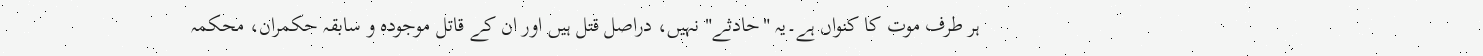ہر طرف موت کا کنواں ہے۔یہ "حادثے" نہیں، دراصل قتل ہیں اور ان کے قاتل موجودہ و سابقہ حکمران، محکمہ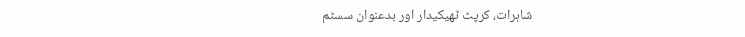شاہرات، کرپٹ ٹھیکیدار اور بدعنوان سسٹم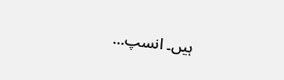ہیں۔ انسپ...